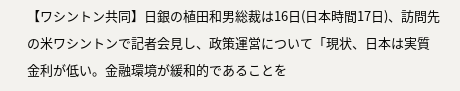【ワシントン共同】日銀の植田和男総裁は16日(日本時間17日)、訪問先の米ワシントンで記者会見し、政策運営について「現状、日本は実質金利が低い。金融環境が緩和的であることを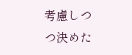考慮しつつ決めた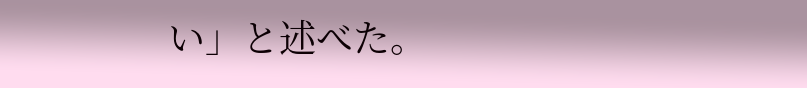い」と述べた。